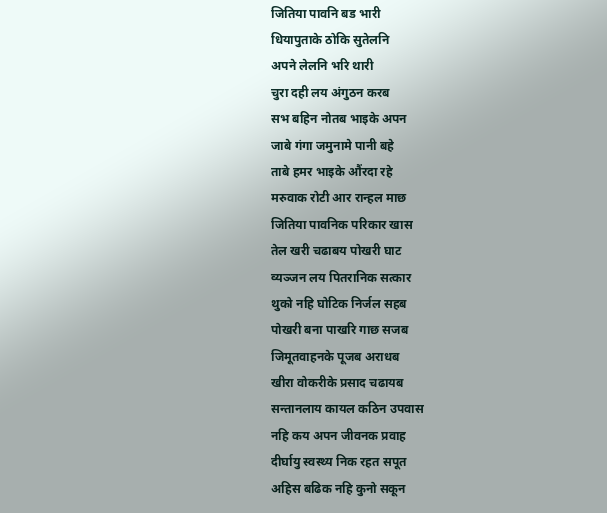जितिया पावनि बड भारी
धियापुताके ठोकि सुतेलनि
अपने लेलनि भरि थारी
चुरा दही लय अंगुठन करब
सभ बहिन नोतब भाइके अपन
जाबे गंगा जमुनामे पानी बहे
ताबे हमर भाइके औंरदा रहे
मरुवाक रोटी आर रान्हल माछ
जितिया पावनिक परिकार खास
तेल खरी चढाबय पोखरी घाट
व्यञ्जन लय पितरानिक सत्कार
थुको नहि घोटिक निर्जल सहब
पोखरी बना पाखरि गाछ सजब
जिमूतवाहनके पूजब अराधब
खीरा वोकरीके प्रसाद चढायब
सन्तानलाय कायल कठिन उपवास
नहि कय अपन जीवनक प्रवाह
दीर्घायु स्वस्थ्य निक रहत सपूत
अहिस बढिक नहि कुनो सकून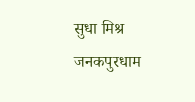सुधा मिश्र
जनकपुरधाम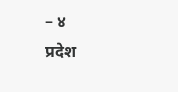– ४
प्रदेश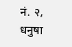नं. २, धनुषा